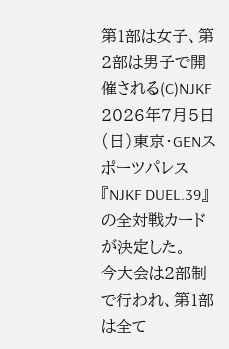第1部は女子、第2部は男子で開催される(C)NJKF
2026年7月5日(日)東京・GENスポーツパレス『NJKF DUEL.39』の全対戦カードが決定した。
今大会は2部制で行われ、第1部は全て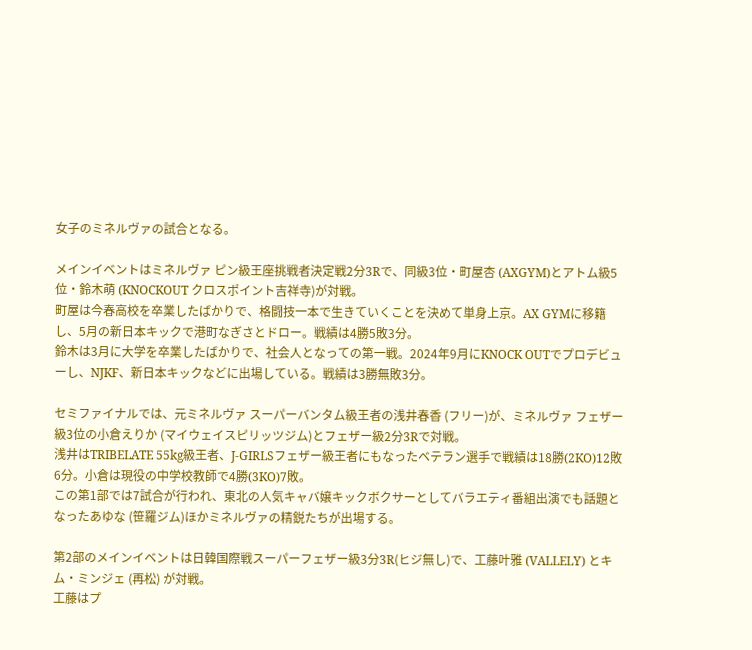女子のミネルヴァの試合となる。

メインイベントはミネルヴァ ピン級王座挑戦者決定戦2分3Rで、同級3位・町屋杏 (AXGYM)とアトム級5位・鈴木萌 (KNOCKOUT クロスポイント吉祥寺)が対戦。
町屋は今春高校を卒業したばかりで、格闘技一本で生きていくことを決めて単身上京。AX GYMに移籍し、5月の新日本キックで港町なぎさとドロー。戦績は4勝5敗3分。
鈴木は3月に大学を卒業したばかりで、社会人となっての第一戦。2024年9月にKNOCK OUTでプロデビューし、NJKF、新日本キックなどに出場している。戦績は3勝無敗3分。

セミファイナルでは、元ミネルヴァ スーパーバンタム級王者の浅井春香 (フリー)が、ミネルヴァ フェザー級3位の小倉えりか (マイウェイスピリッツジム)とフェザー級2分3Rで対戦。
浅井はTRIBELATE 55kg級王者、J-GIRLSフェザー級王者にもなったベテラン選手で戦績は18勝(2KO)12敗6分。小倉は現役の中学校教師で4勝(3KO)7敗。
この第1部では7試合が行われ、東北の人気キャバ嬢キックボクサーとしてバラエティ番組出演でも話題となったあゆな (笹羅ジム)ほかミネルヴァの精鋭たちが出場する。

第2部のメインイベントは日韓国際戦スーパーフェザー級3分3R(ヒジ無し)で、工藤叶雅 (VALLELY) とキム・ミンジェ (再松) が対戦。
工藤はプ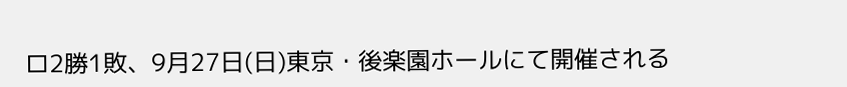ロ2勝1敗、9月27日(日)東京・後楽園ホールにて開催される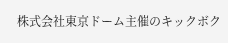株式会社東京ドーム主催のキックボク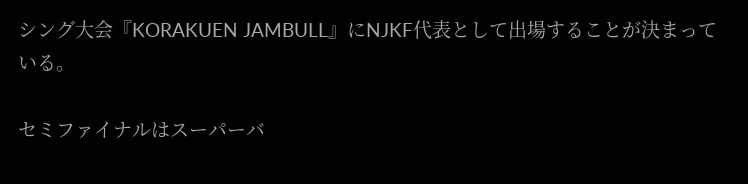シング大会『KORAKUEN JAMBULL』にNJKF代表として出場することが決まっている。

セミファイナルはスーパーバ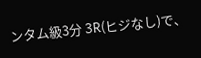ンタム級3分 3R(ヒジなし)で、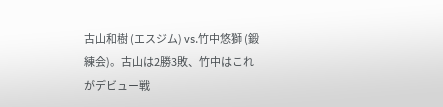古山和樹 (エスジム) vs.竹中悠獅 (鍛練会)。古山は2勝3敗、竹中はこれがデビュー戦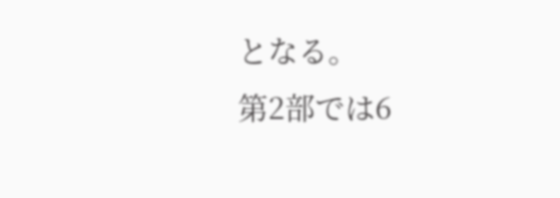となる。
第2部では6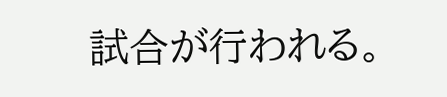試合が行われる。